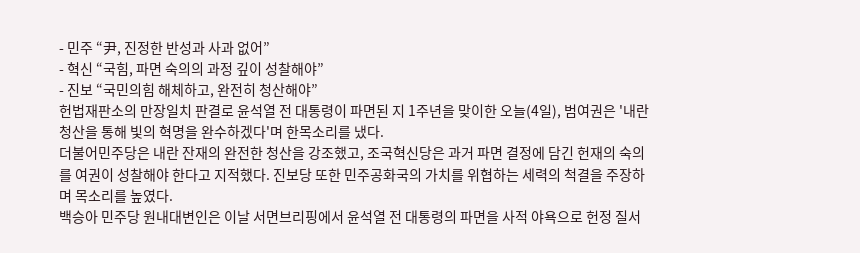- 민주 “尹, 진정한 반성과 사과 없어”
- 혁신 “국힘, 파면 숙의의 과정 깊이 성찰해야”
- 진보 “국민의힘 해체하고, 완전히 청산해야”
헌법재판소의 만장일치 판결로 윤석열 전 대통령이 파면된 지 1주년을 맞이한 오늘(4일), 범여권은 '내란 청산을 통해 빛의 혁명을 완수하겠다'며 한목소리를 냈다.
더불어민주당은 내란 잔재의 완전한 청산을 강조했고, 조국혁신당은 과거 파면 결정에 담긴 헌재의 숙의를 여권이 성찰해야 한다고 지적했다. 진보당 또한 민주공화국의 가치를 위협하는 세력의 척결을 주장하며 목소리를 높였다.
백승아 민주당 원내대변인은 이날 서면브리핑에서 윤석열 전 대통령의 파면을 사적 야욕으로 헌정 질서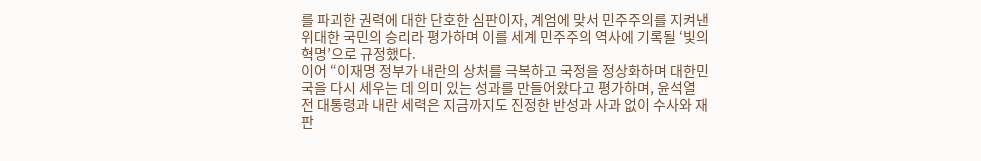를 파괴한 권력에 대한 단호한 심판이자, 계엄에 맞서 민주주의를 지켜낸 위대한 국민의 승리라 평가하며 이를 세계 민주주의 역사에 기록될 ‘빛의 혁명’으로 규정했다.
이어 “이재명 정부가 내란의 상처를 극복하고 국정을 정상화하며 대한민국을 다시 세우는 데 의미 있는 성과를 만들어왔다고 평가하며, 윤석열 전 대통령과 내란 세력은 지금까지도 진정한 반성과 사과 없이 수사와 재판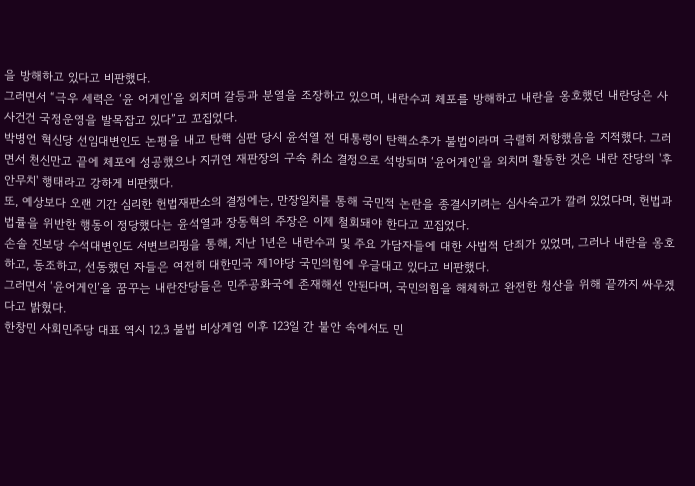을 방해하고 있다고 비판했다.
그러면서 “극우 세력은 ‘윤 어게인’을 외치며 갈등과 분열을 조장하고 있으며, 내란수괴 체포를 방해하고 내란을 옹호했던 내란당은 사사건건 국정운영을 발목잡고 있다”고 꼬집었다.
박병언 혁신당 선임대변인도 논평을 내고 탄핵 심판 당시 윤석열 전 대통령이 탄핵소추가 불법이라며 극렬히 저항했음을 지적했다. 그러면서 천신만고 끝에 체포에 성공했으나 지귀연 재판장의 구속 취소 결정으로 석방되며 ‘윤어게인’을 외치며 활동한 것은 내란 잔당의 '후안무치' 행태라고 강하게 비판했다.
또, 예상보다 오랜 기간 심리한 헌법재판소의 결정에는, 만장일치를 통해 국민적 논란을 종결시키려는 심사숙고가 깔려 있었다며, 헌법과 법률을 위반한 행동이 정당했다는 윤석열과 장동혁의 주장은 이제 철회돼야 한다고 꼬집었다.
손솔 진보당 수석대변인도 서변브리핑을 통해, 지난 1년은 내란수괴 및 주요 가담자들에 대한 사법적 단죄가 있었며, 그러나 내란을 옹호하고, 동조하고, 선동했던 자들은 여전히 대한민국 제1야당 국민의힘에 우글대고 있다고 비판했다.
그러면서 ‘윤어게인’을 꿈꾸는 내란잔당들은 민주공화국에 존재해선 안된다며, 국민의힘을 해체하고 완전한 청산을 위해 끝까지 싸우겠다고 밝혔다.
한창민 사회민주당 대표 역시 12.3 불법 비상계엄 이후 123일 간 불안 속에서도 민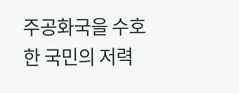주공화국을 수호한 국민의 저력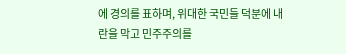에 경의를 표하며, 위대한 국민들 덕분에 내란을 막고 민주주의를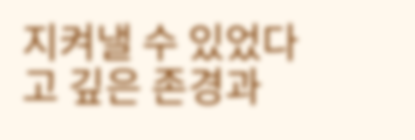지켜낼 수 있었다고 깊은 존경과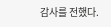감사를 전했다.